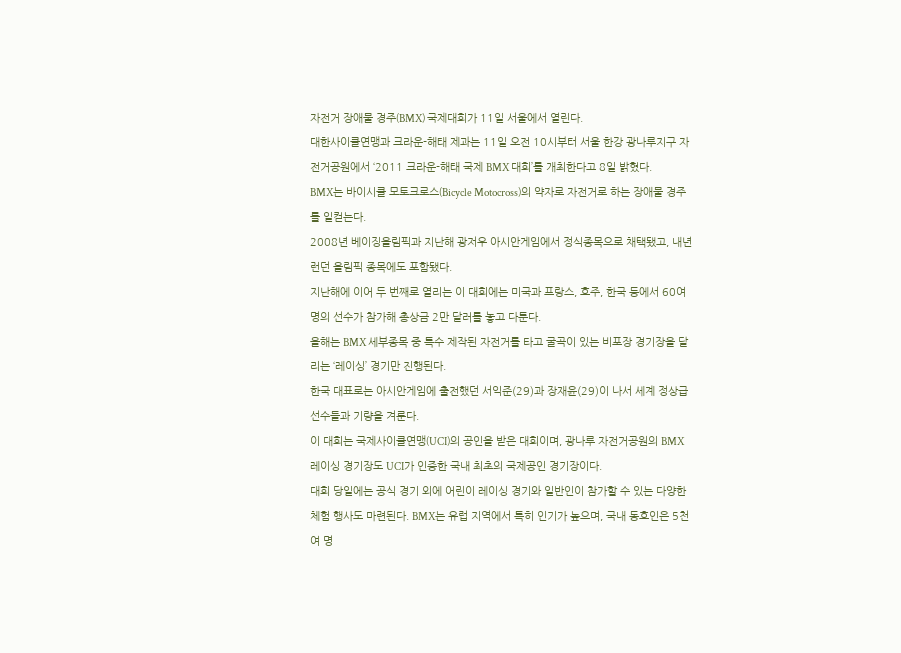자전거 장애물 경주(BMX) 국제대회가 11일 서울에서 열린다.
대한사이클연맹과 크라운-해태 제과는 11일 오전 10시부터 서울 한강 광나루지구 자전거공원에서 ‘2011 크라운-해태 국제 BMX 대회’를 개최한다고 8일 밝혔다.
BMX는 바이시클 모토크로스(Bicycle Motocross)의 약자로 자전거로 하는 장애물 경주를 일컫는다.
2008년 베이징올림픽과 지난해 광저우 아시안게임에서 정식종목으로 채택됐고, 내년 런던 올림픽 종목에도 포함됐다.
지난해에 이어 두 번째로 열리는 이 대회에는 미국과 프랑스, 호주, 한국 등에서 60여 명의 선수가 참가해 총상금 2만 달러를 놓고 다툰다.
올해는 BMX 세부종목 중 특수 제작된 자전거를 타고 굴곡이 있는 비포장 경기장을 달리는 ‘레이싱’ 경기만 진행된다.
한국 대표로는 아시안게임에 출전했던 서익준(29)과 장재윤(29)이 나서 세계 정상급 선수들과 기량을 겨룬다.
이 대회는 국제사이클연맹(UCI)의 공인을 받은 대회이며, 광나루 자전거공원의 BMX 레이싱 경기장도 UCI가 인증한 국내 최초의 국제공인 경기장이다.
대회 당일에는 공식 경기 외에 어린이 레이싱 경기와 일반인이 참가할 수 있는 다양한 체험 행사도 마련된다. BMX는 유럽 지역에서 특히 인기가 높으며, 국내 동호인은 5천여 명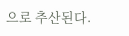으로 추산된다.